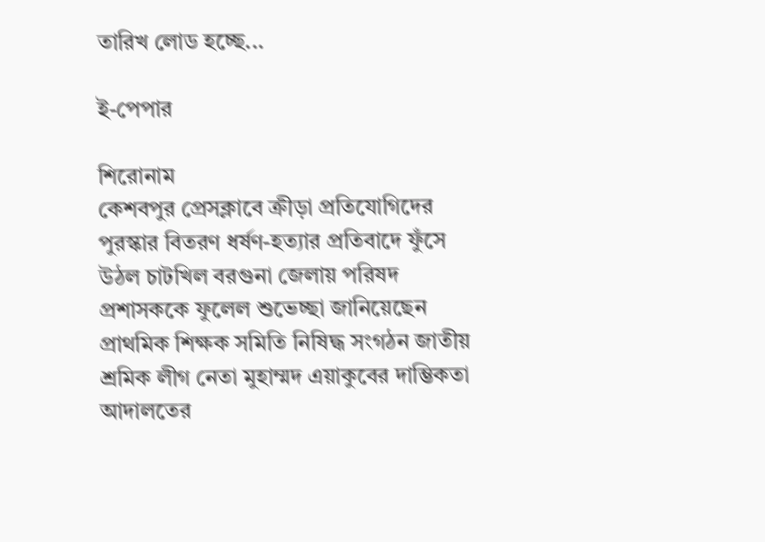তারিখ লোড হচ্ছে...

ই-পেপার

শিরোনাম
কেশবপুর প্রেসক্লাবে ক্রীড়া প্রতিযোগিদের পুরস্কার বিতরণ ধর্ষণ-হত্যার প্রতিবাদে ফুঁসে উঠল চাটখিল বরগুনা জেলায় পরিষদ প্রশাসককে ফুলেল শুভেচ্ছা জানিয়েছেন প্রাথমিক শিক্ষক সমিতি নিষিদ্ধ সংগঠন জাতীয় শ্রমিক লীগ নেতা মুহাম্মদ এয়াকুবের দাম্ভিকতা আদালতের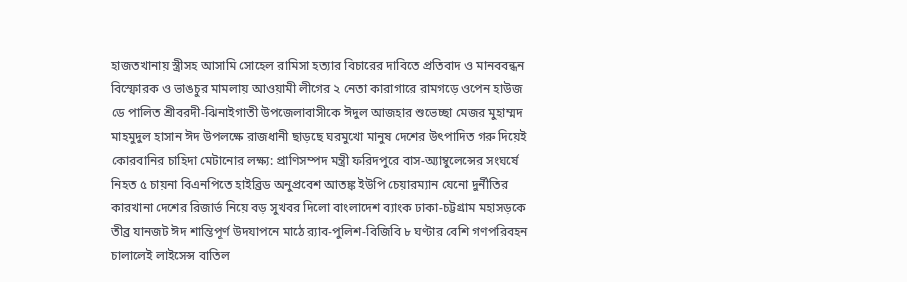হাজতখানায় স্ত্রীসহ আসামি সোহেল রামিসা হত্যার বিচারের দাবিতে প্রতিবাদ ও মানববন্ধন বিস্ফোরক ও ভাঙচুর মামলায় আওয়ামী লীগের ২ নেতা কারাগারে রামগড়ে ওপেন হাউজ ডে পালিত শ্রীবরদী-ঝিনাইগাতী উপজেলাবাসীকে ঈদুল আজহার শুভেচ্ছা মেজর মুহাম্মদ মাহমুদুল হাসান ঈদ উপলক্ষে রাজধানী ছাড়ছে ঘরমুখো মানুষ দেশের উৎপাদিত গরু দিয়েই কোরবানির চাহিদা মেটানোর লক্ষ্য: প্রাণিসম্পদ মন্ত্রী ফরিদপুরে বাস-অ্যাম্বুলেন্সের সংঘর্ষে নিহত ৫ চায়না বিএনপিতে হাইব্রিড অনুপ্রবেশ আতঙ্ক ইউপি চেয়ারম‍্যান যেনো দুর্নীতির কারখানা দেশের রিজার্ভ নিয়ে বড় সুখবর দিলো বাংলাদেশ ব্যাংক ঢাকা-চট্টগ্রাম মহাসড়কে তীব্র যানজট ঈদ শান্তিপূর্ণ উদযাপনে মাঠে র‌্যাব-পুলিশ-বিজিবি ৮ ঘণ্টার বেশি গণপরিবহন চালালেই লাইসেন্স বাতিল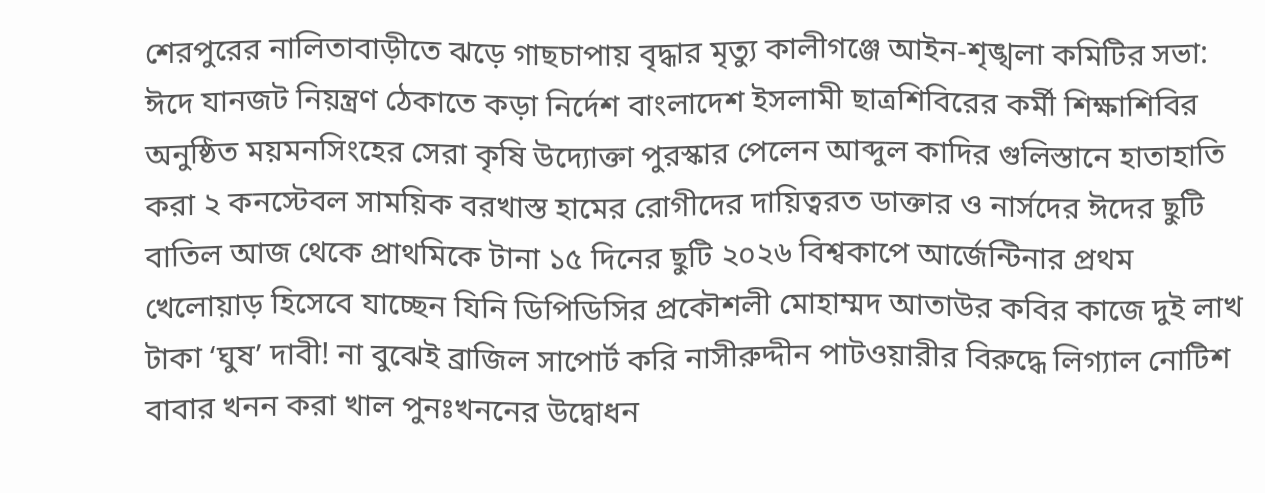শেরপুরের নালিতাবাড়ীতে ঝড়ে গাছচাপায় বৃদ্ধার মৃত্যু কালীগঞ্জে আইন-শৃঙ্খলা কমিটির সভা: ঈদে যানজট নিয়ন্ত্রণ ঠেকাতে কড়া নির্দেশ বাংলাদেশ ইসলামী ছাত্রশিবিরের কর্মী শিক্ষাশিবির অনুষ্ঠিত ময়মনসিংহের সেরা কৃষি উদ্যোক্তা পুরস্কার পেলেন আব্দুল কাদির গুলিস্তানে হাতাহাতি করা ২ কনস্টেবল সাময়িক বরখাস্ত হামের রোগীদের দায়িত্বরত ডাক্তার ও নার্সদের ঈদের ছুটি বাতিল আজ থেকে প্রাথমিকে টানা ১৫ দিনের ছুটি ২০২৬ বিশ্বকাপে আর্জেন্টিনার প্রথম খেলোয়াড় হিসেবে যাচ্ছেন যিনি ডিপিডিসির প্রকৌশলী মোহাম্মদ আতাউর কবির কাজে দুই লাখ টাকা ‘ঘুষ’ দাবী! না বুঝেই ব্রাজিল সাপোর্ট করি নাসীরুদ্দীন পাটওয়ারীর বিরুদ্ধে লিগ্যাল নোটিশ বাবার খনন করা খাল পুনঃখননের উদ্বোধন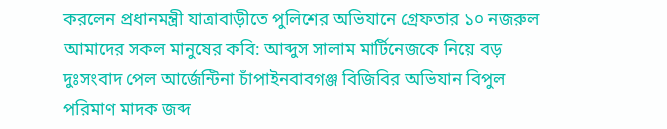করলেন প্রধানমন্ত্রী যাত্রাবাড়ীতে পুলিশের অভিযানে গ্রেফতার ১০ নজরুল আমাদের সকল মানুষের কবি: আব্দুস সালাম মার্টিনেজকে নিয়ে বড় দুঃসংবাদ পেল আর্জেন্টিনা চাঁপাইনবাবগঞ্জ বিজিবির অভিযান বিপুল পরিমাণ মাদক জব্দ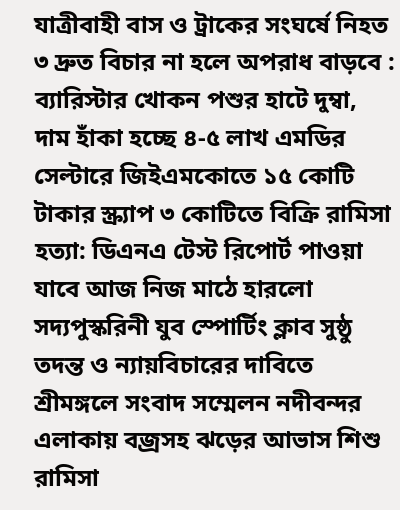যাত্রীবাহী বাস ও ট্রাকের সংঘর্ষে নিহত ৩ দ্রুত বিচার না হলে অপরাধ বাড়বে : ব্যারিস্টার খোকন পশুর হাটে দুম্বা, দাম হাঁকা হচ্ছে ৪-৫ লাখ এমডির সেল্টারে জিইএমকোতে ১৫ কোটি টাকার স্ক্র্যাপ ৩ কোটিতে বিক্রি রামিসা হত্যা: ডিএনএ টেস্ট রিপোর্ট পাওয়া যাবে আজ নিজ মাঠে হারলো সদ্যপুস্করিনী যুব স্পোর্টিং ক্লাব সুষ্ঠু তদন্ত ও ন্যায়বিচারের দাবিতে শ্রীমঙ্গলে সংবাদ সম্মেলন নদীবন্দর এলাকায় বজ্রসহ ঝড়ের আভাস শিশু রামিসা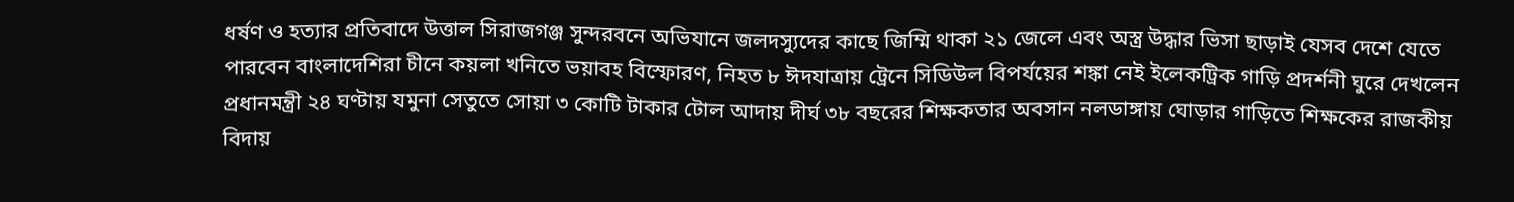ধর্ষণ ও হত্যার প্রতিবাদে উত্তাল সিরাজগঞ্জ সুন্দরবনে অভিযানে জলদস্যুদের কাছে জিম্মি থাকা ২১ জেলে এবং অস্ত্র উদ্ধার ভিসা ছাড়াই যেসব দেশে যেতে পারবেন বাংলাদেশিরা চীনে কয়লা খনিতে ভয়াবহ বিস্ফোরণ, নিহত ৮ ঈদযাত্রায় ট্রেনে সিডিউল বিপর্যয়ের শঙ্কা নেই ইলেকট্রিক গাড়ি প্রদর্শনী ঘুরে দেখলেন প্রধানমন্ত্রী ২৪ ঘণ্টায় যমুনা সেতুতে সোয়া ৩ কোটি টাকার টোল আদায় দীর্ঘ ৩৮ বছরের শিক্ষকতার অবসান নলডাঙ্গায় ঘোড়ার গাড়িতে শিক্ষকের রাজকীয় বিদায়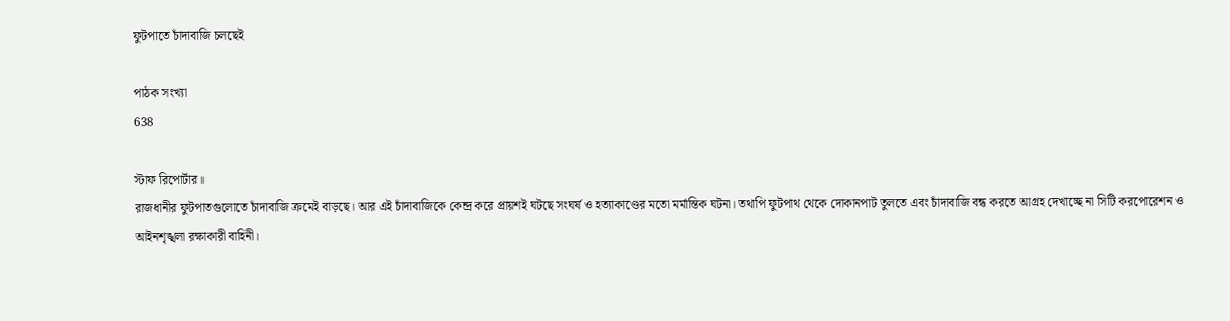ফুটপাতে চাঁদাবাজি চলছেই

পাঠক সংখ্যা
638

স্টাফ রিপোর্টার॥
রাজধানীর ফুটপাতগুলোতে চাঁদাবাজি ক্রমেই বাড়ছে। আর এই চাঁদাবাজিকে কেন্দ্র করে প্রায়শই ঘটছে সংঘর্ষ ও হত্যাকাণ্ডের মতো মর্মান্তিক ঘটনা। তথাপি ফুটপাথ থেকে দোকানপাট তুলতে এবং চাঁদাবাজি বন্ধ করতে আগ্রহ দেখাচ্ছে না সিটি করপোরেশন ও আইনশৃঙ্খলা রক্ষাকারী বাহিনী।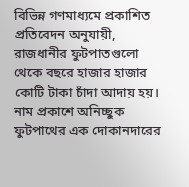বিভিন্ন গণমাধ্যমে প্রকাশিত প্রতিবেদন অনুযায়ী, রাজধানীর ফুটপাতগুলো থেকে বছরে হাজার হাজার কোটি টাকা চাঁদা আদায় হয়। নাম প্রকাশে অনিচ্ছুক ফুটপাথের এক দোকানদারের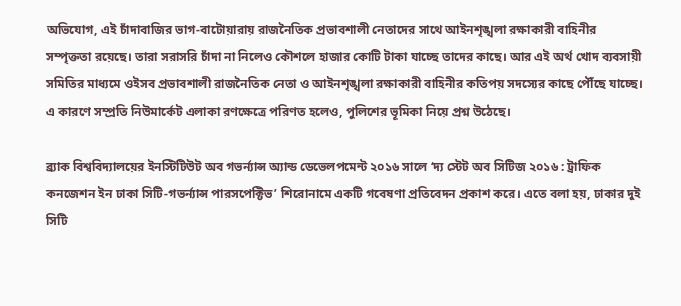অভিযোগ, এই চাঁদাবাজির ভাগ-বাটোয়ারায় রাজনৈতিক প্রভাবশালী নেতাদের সাথে আইনশৃঙ্খলা রক্ষাকারী বাহিনীর সম্পৃক্ততা রয়েছে। তারা সরাসরি চাঁদা না নিলেও কৌশলে হাজার কোটি টাকা যাচ্ছে তাদের কাছে। আর এই অর্থ খোদ ব্যবসায়ী সমিতির মাধ্যমে ওইসব প্রভাবশালী রাজনৈতিক নেতা ও আইনশৃঙ্খলা রক্ষাকারী বাহিনীর কতিপয় সদস্যের কাছে পৌঁছে যাচ্ছে। এ কারণে সম্প্রতি নিউমার্কেট এলাকা রণক্ষেত্রে পরিণত হলেও, পুলিশের ভূমিকা নিয়ে প্রশ্ন উঠেছে।

ব্র্যাক বিশ্ববিদ্যালয়ের ইনস্টিটিউট অব গভর্ন্যান্স অ্যান্ড ডেভেলপমেন্ট ২০১৬ সালে ‘দ্য স্টেট অব সিটিজ ২০১৬ : ট্রাফিক কনজেশন ইন ঢাকা সিটি-গভর্ন্যান্স পারসপেক্টিভ’ শিরোনামে একটি গবেষণা প্রতিবেদন প্রকাশ করে। এতে বলা হয়, ঢাকার দুই সিটি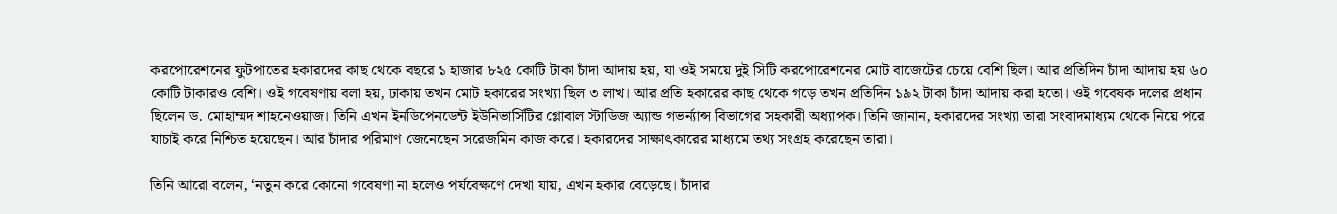করপোরেশনের ফুটপাতের হকারদের কাছ থেকে বছরে ১ হাজার ৮২৫ কোটি টাকা চাঁদা আদায় হয়, যা ওই সময়ে দুই সিটি করপোরেশনের মোট বাজেটের চেয়ে বেশি ছিল। আর প্রতিদিন চাঁদা আদায় হয় ৬০ কোটি টাকারও বেশি। ওই গবেষণায় বলা হয়, ঢাকায় তখন মোট হকারের সংখ্যা ছিল ৩ লাখ। আর প্রতি হকারের কাছ থেকে গড়ে তখন প্রতিদিন ১৯২ টাকা চাঁদা আদায় করা হতো। ওই গবেষক দলের প্রধান ছিলেন ড. মোহাম্মদ শাহনেওয়াজ। তিনি এখন ইনডিপেনডেন্ট ইউনিভার্সিটির গ্লোবাল স্টাডিজ অ্যান্ড গভর্ন্যান্স বিভাগের সহকারী অধ্যাপক। তিনি জানান, হকারদের সংখ্যা তারা সংবাদমাধ্যম থেকে নিয়ে পরে যাচাই করে নিশ্চিত হয়েছেন। আর চাঁদার পরিমাণ জেনেছেন সরেজমিন কাজ করে। হকারদের সাক্ষাৎকারের মাধ্যমে তথ্য সংগ্রহ করেছেন তারা।

তিনি আরো বলেন, ‘নতুন করে কোনো গবেষণা না হলেও পর্যবেক্ষণে দেখা যায়, এখন হকার বেড়েছে। চাঁদার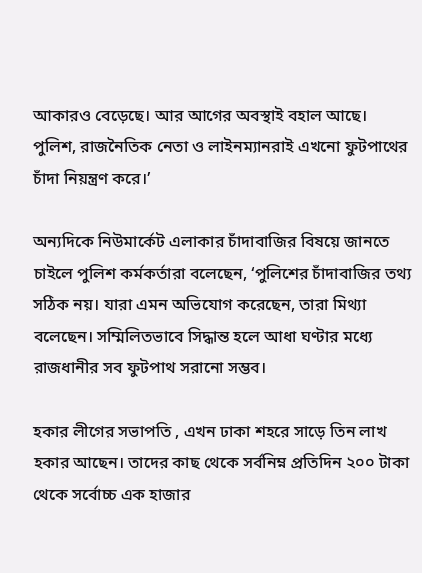আকারও বেড়েছে। আর আগের অবস্থাই বহাল আছে। পুলিশ, রাজনৈতিক নেতা ও লাইনম্যানরাই এখনো ফুটপাথের চাঁদা নিয়ন্ত্রণ করে।’

অন্যদিকে নিউমার্কেট এলাকার চাঁদাবাজির বিষয়ে জানতে চাইলে পুলিশ কর্মকর্তারা বলেছেন, ‘পুলিশের চাঁদাবাজির তথ্য সঠিক নয়। যারা এমন অভিযোগ করেছেন, তারা মিথ্যা বলেছেন। সম্মিলিতভাবে সিদ্ধান্ত হলে আধা ঘণ্টার মধ্যে রাজধানীর সব ফুটপাথ সরানো সম্ভব।

হকার লীগের সভাপতি , এখন ঢাকা শহরে সাড়ে তিন লাখ হকার আছেন। তাদের কাছ থেকে সর্বনিম্ন প্রতিদিন ২০০ টাকা থেকে সর্বোচ্চ এক হাজার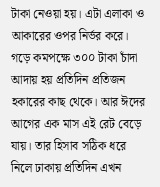টাকা নেওয়া হয়। এটা এলাকা ও আকারের ওপর নির্ভর করে। গড়ে কমপক্ষে ৩০০ টাকা চাঁদা আদায় হয় প্রতিদিন প্রতিজন হকারের কাছ থেকে। আর ঈদের আগের এক মাস এই রেট বেড়ে যায়। তার হিসাব সঠিক ধরে নিলে ঢাকায় প্রতিদিন এখন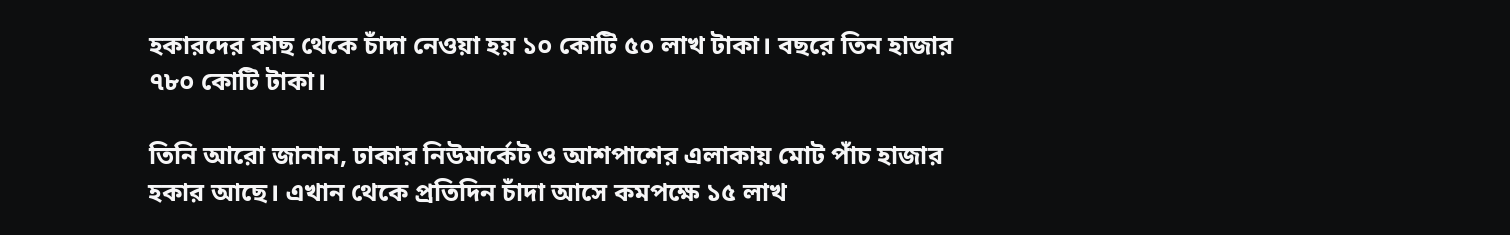হকারদের কাছ থেকে চাঁদা নেওয়া হয় ১০ কোটি ৫০ লাখ টাকা। বছরে তিন হাজার ৭৮০ কোটি টাকা।

তিনি আরো জানান, ঢাকার নিউমার্কেট ও আশপাশের এলাকায় মোট পাঁচ হাজার হকার আছে। এখান থেকে প্রতিদিন চাঁদা আসে কমপক্ষে ১৫ লাখ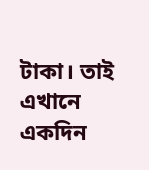টাকা। তাই এখানে একদিন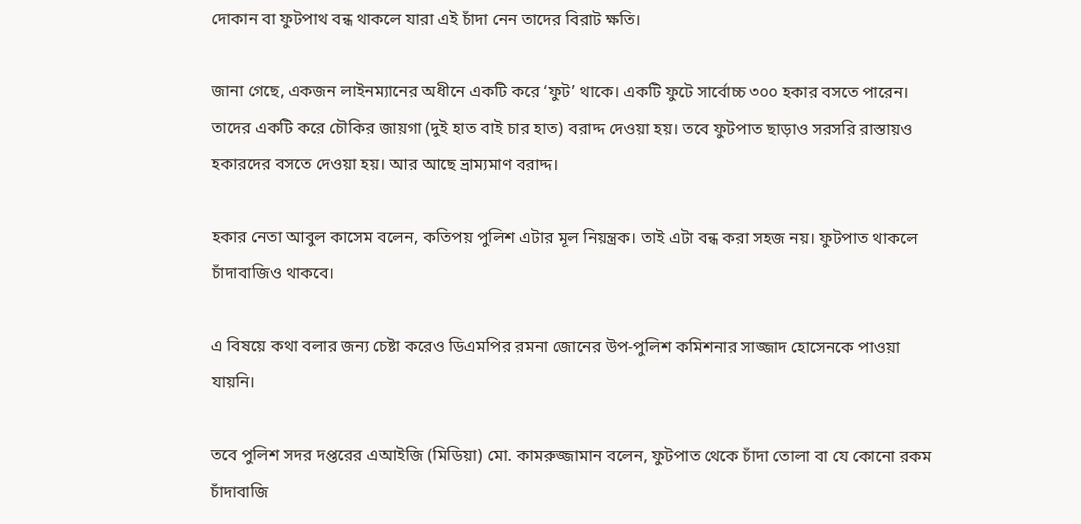দোকান বা ফুটপাথ বন্ধ থাকলে যারা এই চাঁদা নেন তাদের বিরাট ক্ষতি।

জানা গেছে, একজন লাইনম্যানের অধীনে একটি করে ‘ফুট’ থাকে। একটি ফুটে সার্বোচ্চ ৩০০ হকার বসতে পারেন। তাদের একটি করে চৌকির জায়গা (দুই হাত বাই চার হাত) বরাদ্দ দেওয়া হয়। তবে ফুটপাত ছাড়াও সরসরি রাস্তায়ও হকারদের বসতে দেওয়া হয়। আর আছে ভ্রাম্যমাণ বরাদ্দ।

হকার নেতা আবুল কাসেম বলেন, কতিপয় পুলিশ এটার মূল নিয়ন্ত্রক। তাই এটা বন্ধ করা সহজ নয়। ফুটপাত থাকলে চাঁদাবাজিও থাকবে।

এ বিষয়ে কথা বলার জন্য চেষ্টা করেও ডিএমপির রমনা জোনের উপ-পুলিশ কমিশনার সাজ্জাদ হোসেনকে পাওয়া যায়নি।

তবে পুলিশ সদর দপ্তরের এআইজি (মিডিয়া) মো. কামরুজ্জামান বলেন, ফুটপাত থেকে চাঁদা তোলা বা যে কোনো রকম চাঁদাবাজি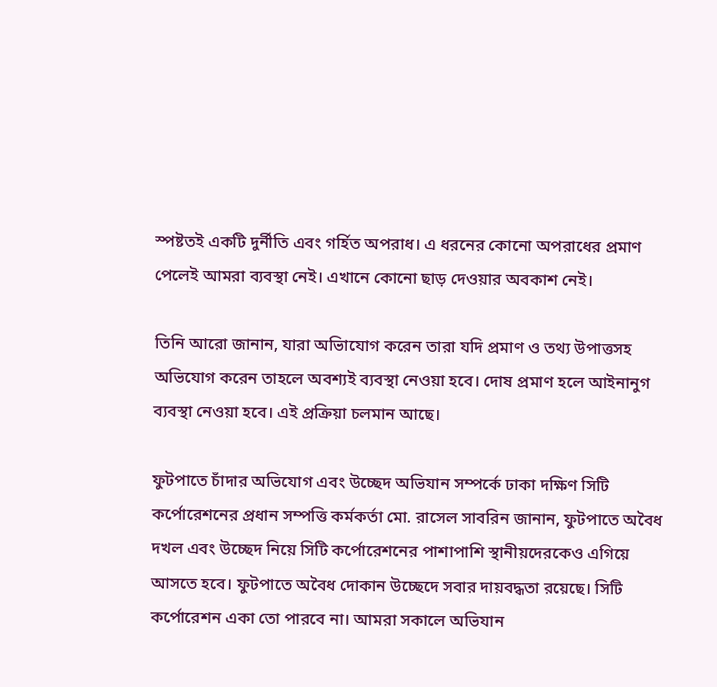স্পষ্টতই একটি দুর্নীতি এবং গর্হিত অপরাধ। এ ধরনের কোনো অপরাধের প্রমাণ পেলেই আমরা ব্যবস্থা নেই। এখানে কোনো ছাড় দেওয়ার অবকাশ নেই।

তিনি আরো জানান, যারা অভিাযোগ করেন তারা যদি প্রমাণ ও তথ্য উপাত্তসহ অভিযোগ করেন তাহলে অবশ্যই ব্যবস্থা নেওয়া হবে। দোষ প্রমাণ হলে আইনানুগ ব্যবস্থা নেওয়া হবে। এই প্রক্রিয়া চলমান আছে।

ফুটপাতে চাঁদার অভিযোগ এবং উচ্ছেদ অভিযান সম্পর্কে ঢাকা দক্ষিণ সিটি কর্পোরেশনের প্রধান সম্পত্তি কর্মকর্তা মো. রাসেল সাবরিন জানান, ফুটপাতে অবৈধ দখল এবং উচ্ছেদ নিয়ে সিটি কর্পোরেশনের পাশাপাশি স্থানীয়দেরকেও এগিয়ে আসতে হবে। ফুটপাতে অবৈধ দোকান উচ্ছেদে সবার দায়বদ্ধতা রয়েছে। সিটি কর্পোরেশন একা তো পারবে না। আমরা সকালে অভিযান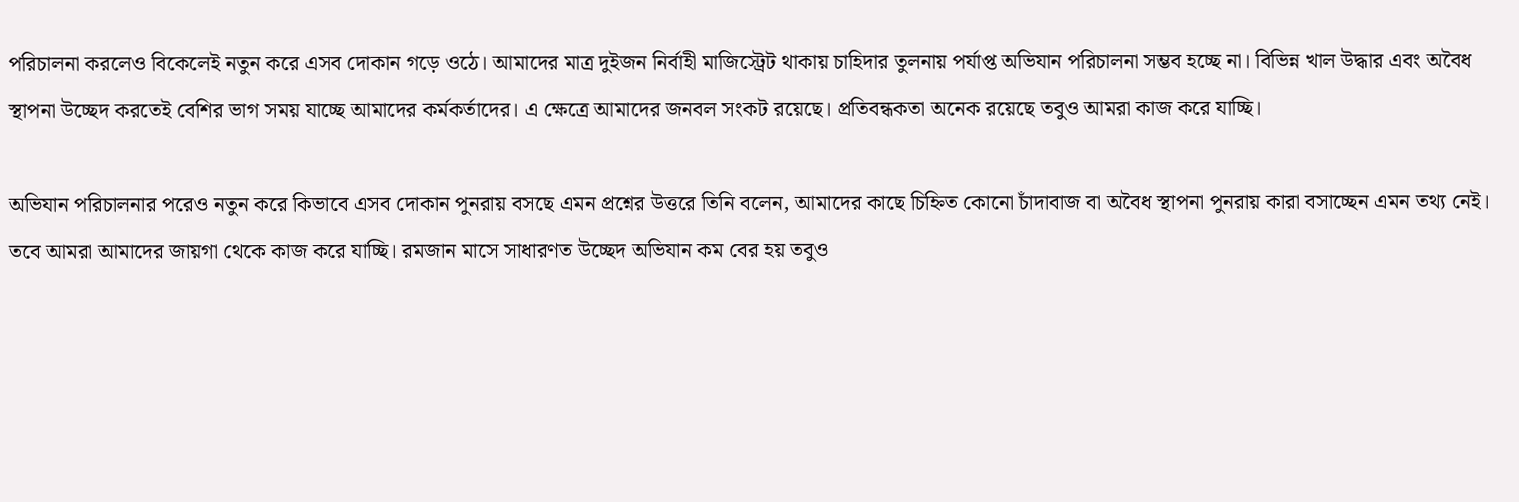পরিচালনা করলেও বিকেলেই নতুন করে এসব দোকান গড়ে ওঠে। আমাদের মাত্র দুইজন নির্বাহী মাজিস্ট্রেট থাকায় চাহিদার তুলনায় পর্যাপ্ত অভিযান পরিচালনা সম্ভব হচ্ছে না। বিভিন্ন খাল উদ্ধার এবং অবৈধ স্থাপনা উচ্ছেদ করতেই বেশির ভাগ সময় যাচ্ছে আমাদের কর্মকর্তাদের। এ ক্ষেত্রে আমাদের জনবল সংকট রয়েছে। প্রতিবন্ধকতা অনেক রয়েছে তবুও আমরা কাজ করে যাচ্ছি।

অভিযান পরিচালনার পরেও নতুন করে কিভাবে এসব দোকান পুনরায় বসছে এমন প্রশ্নের উত্তরে তিনি বলেন, আমাদের কাছে চিহ্নিত কোনো চাঁদাবাজ বা অবৈধ স্থাপনা পুনরায় কারা বসাচ্ছেন এমন তথ্য নেই। তবে আমরা আমাদের জায়গা থেকে কাজ করে যাচ্ছি। রমজান মাসে সাধারণত উচ্ছেদ অভিযান কম বের হয় তবুও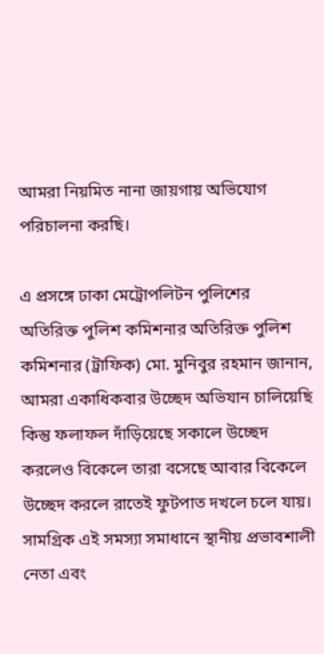আমরা নিয়মিত নানা জায়গায় অভিযোগ পরিচালনা করছি।

এ প্রসঙ্গে ঢাকা মেট্রোপলিটন পুলিশের অতিরিক্ত পুলিশ কমিশনার অতিরিক্ত পুলিশ কমিশনার (ট্রাফিক) মো. মুনিবুর রহমান জানান, আমরা একাধিকবার উচ্ছেদ অভিযান চালিয়েছি কিন্তু ফলাফল দাঁড়িয়েছে সকালে উচ্ছেদ করলেও বিকেলে তারা বসেছে আবার বিকেলে উচ্ছেদ করলে রাতেই ফুটপাত দখলে চলে যায়। সামগ্রিক এই সমস্যা সমাধানে স্থানীয় প্রভাবশালী নেতা এবং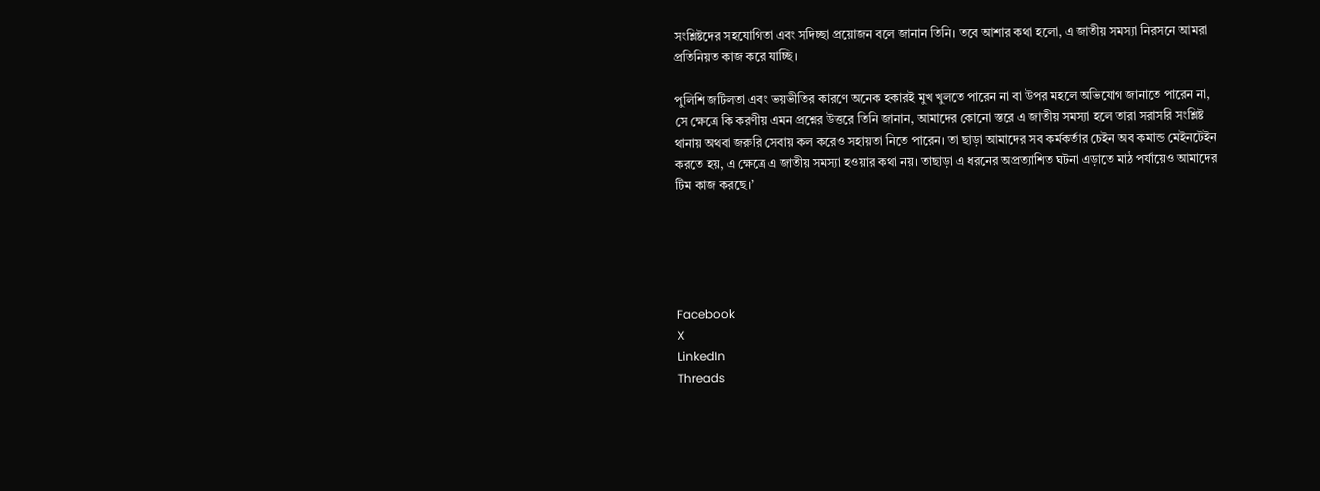সংশ্লিষ্টদের সহযোগিতা এবং সদিচ্ছা প্রয়োজন বলে জানান তিনি। তবে আশার কথা হলো, এ জাতীয় সমস্যা নিরসনে আমরা প্রতিনিয়ত কাজ করে যাচ্ছি।

পুলিশি জটিলতা এবং ভয়ভীতির কারণে অনেক হকারই মুখ খুলতে পারেন না বা উপর মহলে অভিযোগ জানাতে পারেন না, সে ক্ষেত্রে কি করণীয় এমন প্রশ্নের উত্তরে তিনি জানান, আমাদের কোনো স্তরে এ জাতীয় সমস্যা হলে তারা সরাসরি সংশ্লিষ্ট থানায় অথবা জরুরি সেবায় কল করেও সহায়তা নিতে পারেন। তা ছাড়া আমাদের সব কর্মকর্তার চেইন অব কমান্ড মেইনটেইন করতে হয়, এ ক্ষেত্রে এ জাতীয় সমস্যা হওয়ার কথা নয়। তাছাড়া এ ধরনের অপ্রত্যাশিত ঘটনা এড়াতে মাঠ পর্যায়েও আমাদের টিম কাজ করছে।’





Facebook
X
LinkedIn
Threads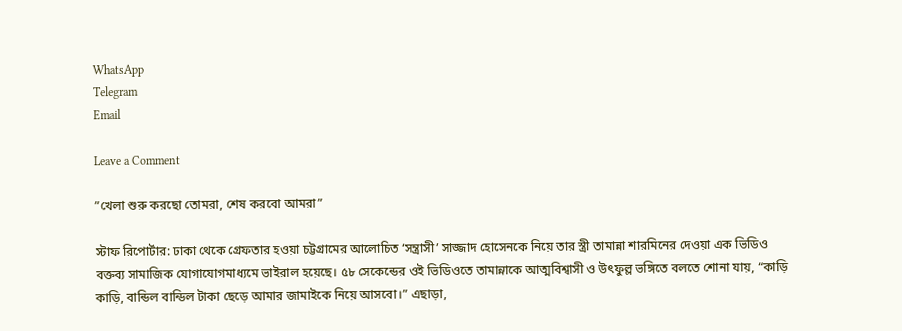WhatsApp
Telegram
Email

Leave a Comment

”খেলা শুরু করছো তোমরা, শেষ করবো আমরা”

স্টাফ রিপোর্টার: ঢাকা থেকে গ্রেফতার হওয়া চট্টগ্রামের আলোচিত ‘সন্ত্রাসী’ সাজ্জাদ হোসেনকে নিয়ে তার স্ত্রী তামান্না শারমিনের দেওয়া এক ভিডিও বক্তব্য সামাজিক যোগাযোগমাধ্যমে ভাইরাল হয়েছে। ৫৮ সেকেন্ডের ওই ভিডিওতে তামান্নাকে আত্মবিশ্বাসী ও উৎফুল্ল ভঙ্গিতে বলতে শোনা যায়, “কাড়ি কাড়ি, বান্ডিল বান্ডিল টাকা ছেড়ে আমার জামাইকে নিয়ে আসবো।” এছাড়া,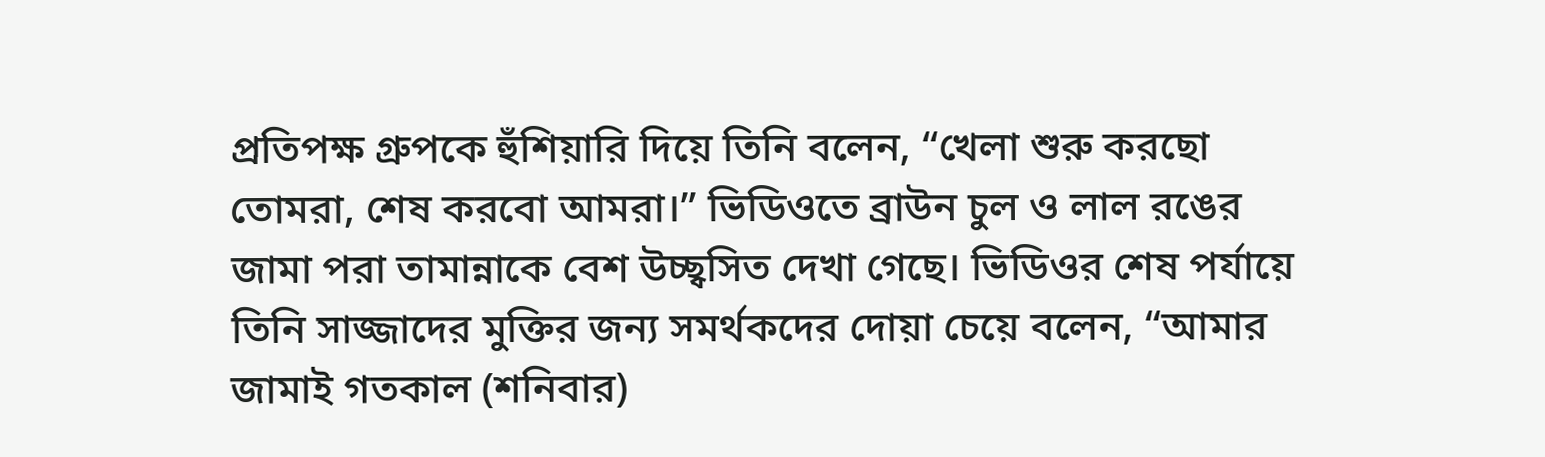প্রতিপক্ষ গ্রুপকে হুঁশিয়ারি দিয়ে তিনি বলেন, “খেলা শুরু করছো তোমরা, শেষ করবো আমরা।” ভিডিওতে ব্রাউন চুল ও লাল রঙের জামা পরা তামান্নাকে বেশ উচ্ছ্বসিত দেখা গেছে। ভিডিওর শেষ পর্যায়ে তিনি সাজ্জাদের মুক্তির জন্য সমর্থকদের দোয়া চেয়ে বলেন, “আমার জামাই গতকাল (শনিবার)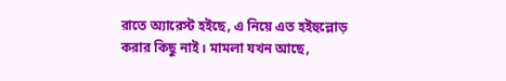রাতে অ্যারেস্ট হইছে, এ নিয়ে এত হইহুল্লোড় করার কিছু নাই। মামলা যখন আছে,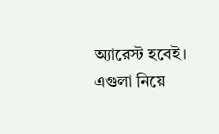অ্যারেস্ট হবেই। এগুলা নিয়ে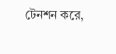টেনশন করে,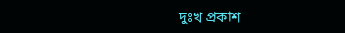দুঃখ প্রকাশ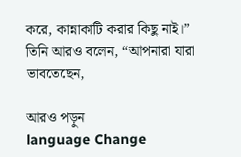করে, কান্নাকাটি করার কিছু নাই।” তিনি আরও বলেন, “আপনারা যারা ভাবতেছেন,

আরও পড়ুন
language Change